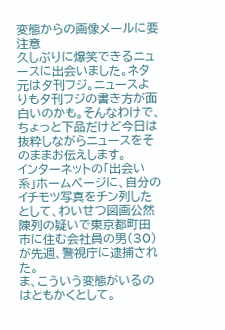変態からの画像メールに要注意
久しぶりに爆笑できるニュースに出会いました。ネタ元は夕刊フジ。ニュースよりも夕刊フジの書き方が面白いのかも。そんなわけで、ちょっと下品だけど今日は抜粋しながらニュースをそのままお伝えします。
インターネットの「出会い系」ホームページに、自分のイチモツ写真をチン列したとして、わいせつ図画公然陳列の疑いで東京都町田市に住む会社員の男(30)が先週、警視庁に逮捕された。
ま、こういう変態がいるのはともかくとして。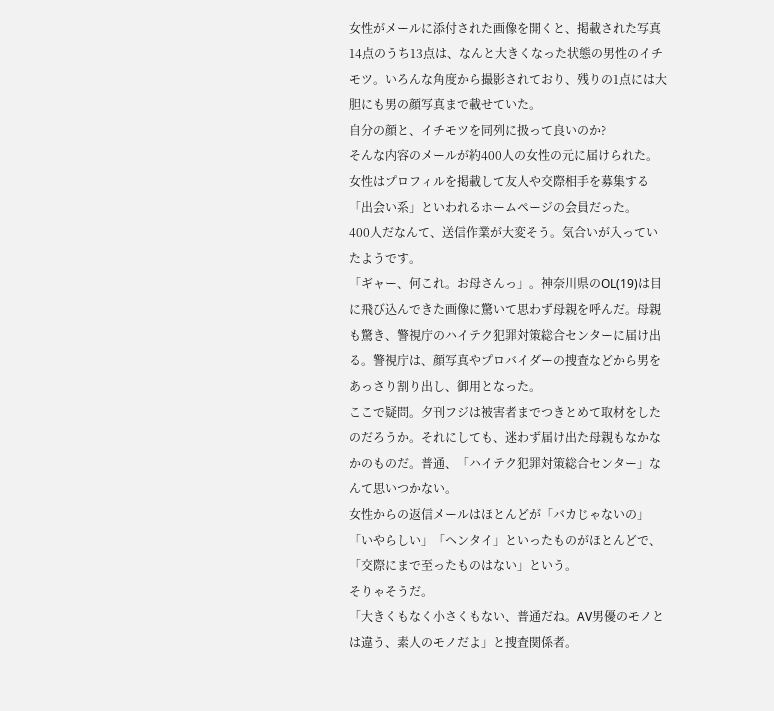女性がメールに添付された画像を開くと、掲載された写真14点のうち13点は、なんと大きくなった状態の男性のイチモツ。いろんな角度から撮影されており、残りの1点には大胆にも男の顔写真まで載せていた。
自分の顔と、イチモツを同列に扱って良いのか?
そんな内容のメールが約400人の女性の元に届けられた。女性はプロフィルを掲載して友人や交際相手を募集する「出会い系」といわれるホームページの会員だった。
400人だなんて、送信作業が大変そう。気合いが入っていたようです。
「ギャー、何これ。お母さんっ」。神奈川県のOL(19)は目に飛び込んできた画像に驚いて思わず母親を呼んだ。母親も驚き、警視庁のハイテク犯罪対策総合センターに届け出る。警視庁は、顔写真やプロバイダーの捜査などから男をあっさり割り出し、御用となった。
ここで疑問。夕刊フジは被害者までつきとめて取材をしたのだろうか。それにしても、迷わず届け出た母親もなかなかのものだ。普通、「ハイテク犯罪対策総合センター」なんて思いつかない。
女性からの返信メールはほとんどが「バカじゃないの」「いやらしい」「ヘンタイ」といったものがほとんどで、「交際にまで至ったものはない」という。
そりゃそうだ。
「大きくもなく小さくもない、普通だね。AV男優のモノとは違う、素人のモノだよ」と捜査関係者。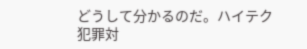どうして分かるのだ。ハイテク犯罪対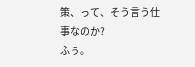策、って、そう言う仕事なのか?
ふぅ。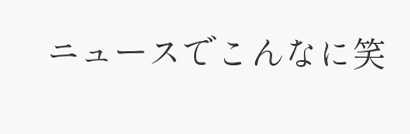ニュースでこんなに笑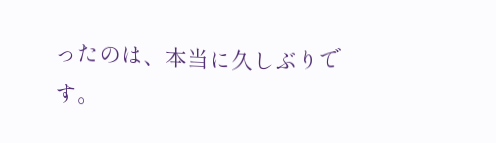ったのは、本当に久しぶりです。